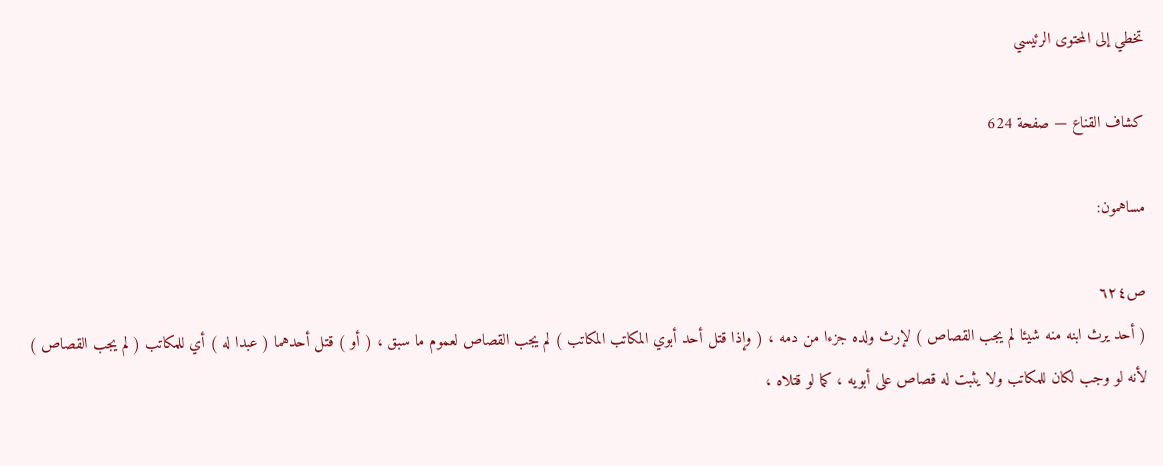تخطي إلى المحتوى الرئيسي

كشاف القناع — صفحة 624

مساهمون:

ص٦٢٤
( أحد يرث ابنه منه شيئا لم يجب القصاص ) لإرث ولده جزءا من دمه ، ( وإذا قتل أحد أبوي المكاتب المكاتب ) لم يجب القصاص لعموم ما سبق ، ( أو ) قتل أحدهما ( عبدا له ) أي للمكاتب ( لم يجب القصاص ) لأنه لو وجب لكان للمكاتب ولا يثبت له قصاص على أبويه ، كما لو قتلاه ،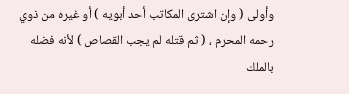وأولى ( وإن اشترى المكاتب أحد أبويه ) أو غيره من ذوي رحمه المحرم ، ( ثم قتله لم يجب القصاص ) لأنه فضله بالملك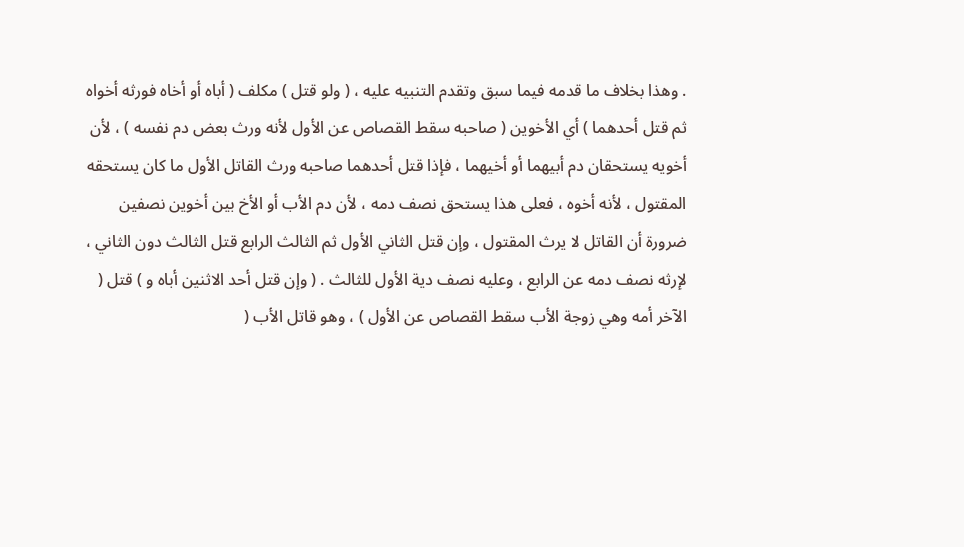. وهذا بخلاف ما قدمه فيما سبق وتقدم التنبيه عليه ، ( ولو قتل ) مكلف ( أباه أو أخاه فورثه أخواه ثم قتل أحدهما ) أي الأخوين ( صاحبه سقط القصاص عن الأول لأنه ورث بعض دم نفسه ) ، لأن أخويه يستحقان دم أبيهما أو أخيهما ، فإذا قتل أحدهما صاحبه ورث القاتل الأول ما كان يستحقه المقتول ، لأنه أخوه ، فعلى هذا يستحق نصف دمه ، لأن دم الأب أو الأخ بين أخوين نصفين ضرورة أن القاتل لا يرث المقتول ، وإن قتل الثاني الأول ثم الثالث الرابع قتل الثالث دون الثاني ، لإرثه نصف دمه عن الرابع ، وعليه نصف دية الأول للثالث . ( وإن قتل أحد الاثنين أباه و ) قتل ( الآخر أمه وهي زوجة الأب سقط القصاص عن الأول ) ، وهو قاتل الأب (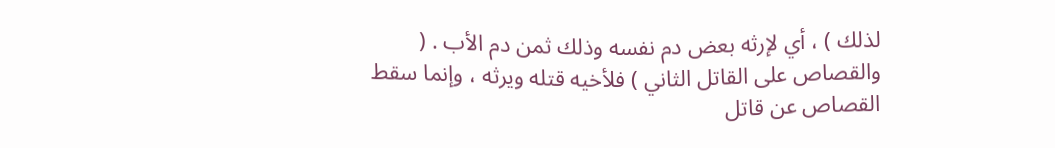لذلك ) ، أي لإرثه بعض دم نفسه وذلك ثمن دم الأب . ( والقصاص على القاتل الثاني ) فلأخيه قتله ويرثه ، وإنما سقط القصاص عن قاتل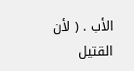الأب . ( لأن القتيل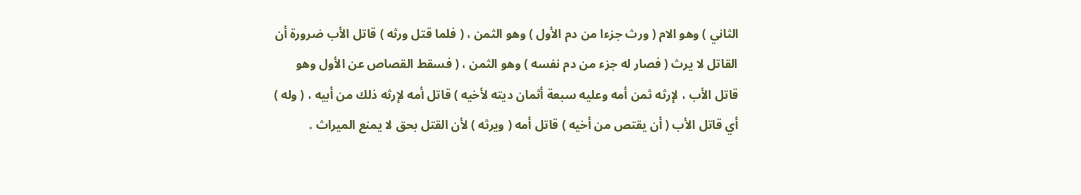الثاني ) وهو الام ( ورث جزءا من دم الأول ) وهو الثمن ، ( فلما قتل ورثه ) قاتل الأب ضرورة أن القاتل لا يرث ( فصار له جزء من دم نفسه ) وهو الثمن ، ( فسقط القصاص عن الأول وهو قاتل الأب ، لإرثه ثمن أمه وعليه سبعة أثمان ديته لأخيه ) قاتل أمه لإرثه ذلك من أبيه ، ( وله ) أي قاتل الأب ( أن يقتص من أخيه ) قاتل أمه ( ويرثه ) لأن القتل بحق لا يمنع الميراث .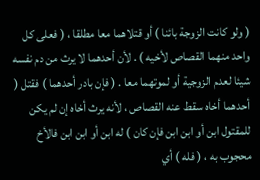( ولو كانت الزوجة بائنا ) أو قتلاهما معا مطلقا ، ( فعلى كل واحد منهما القصاص لأخيه ) . لأن أحدهما لا يرث من دم نفسه شيئا لعدم الزوجية أو لموتهما معا . ( فإن بادر أحدهما ) فقتل ( أحدهما أخاه سقط عنه القصاص ، لأنه يرث أخاه إن لم يكن للمقتول ابن أو ابن ابن فإن كان ) له ابن أو ابن ابن فالأخ محجوب به ، ( فله ) أي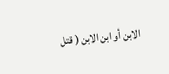الابن أو ابن الابن ( قتل